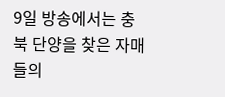9일 방송에서는 충북 단양을 찾은 자매들의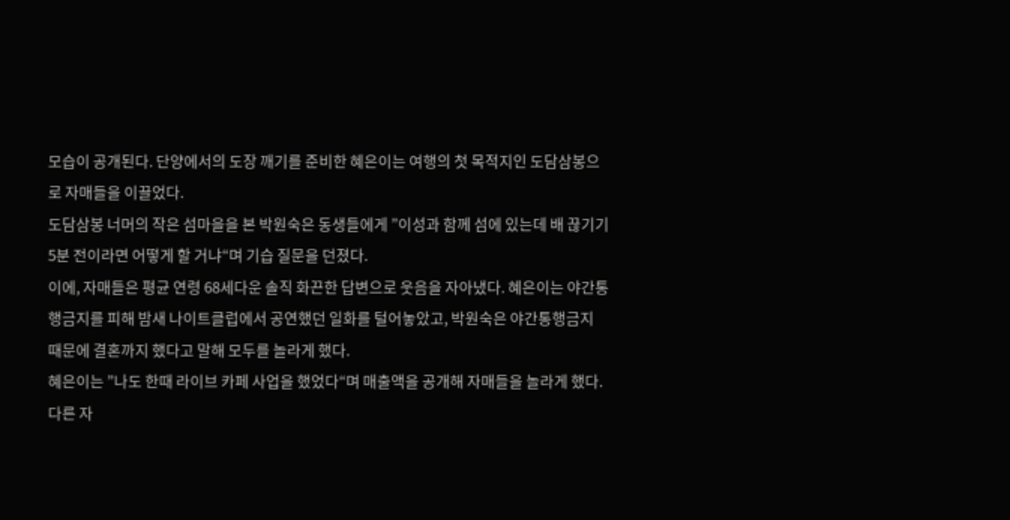모습이 공개된다. 단양에서의 도장 깨기를 준비한 혜은이는 여행의 첫 목적지인 도담삼봉으로 자매들을 이끌었다.
도담삼봉 너머의 작은 섬마을을 본 박원숙은 동생들에게 ”이성과 함께 섬에 있는데 배 끊기기 5분 전이라면 어떻게 할 거냐“며 기습 질문을 던졌다.
이에, 자매들은 평균 연령 68세다운 솔직 화끈한 답변으로 웃음을 자아냈다. 혜은이는 야간통행금지를 피해 밤새 나이트클럽에서 공연했던 일화를 털어놓았고, 박원숙은 야간통행금지 때문에 결혼까지 했다고 말해 모두를 놀라게 했다.
혜은이는 ”나도 한때 라이브 카페 사업을 했었다“며 매출액을 공개해 자매들을 놀라게 했다. 다른 자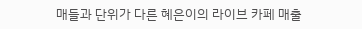매들과 단위가 다른 혜은이의 라이브 카페 매출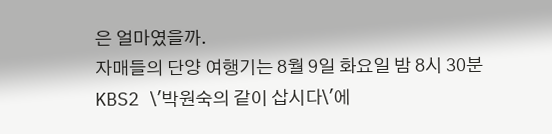은 얼마였을까.
자매들의 단양 여행기는 8월 9일 화요일 밤 8시 30분 KBS2 \'박원숙의 같이 삽시다\'에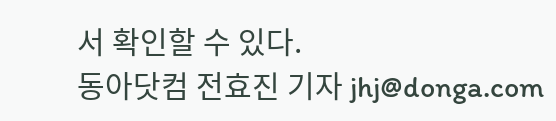서 확인할 수 있다.
동아닷컴 전효진 기자 jhj@donga.com